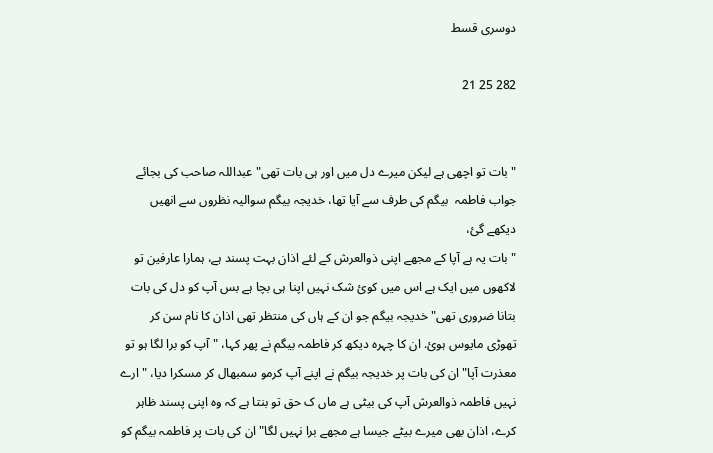دوسری قسط

282 25 21


"بات تو اچھی ہے لیکن میرے دل میں اور ہی بات تھی" عبداللہ صاحب کی بجائے جواب فاطمہ  بیگم کی طرف سے آیا تھا، خدیجہ بیگم سوالیہ نظروں سے انھیں دیکھے گئ،
"بات یہ ہے آپا کے مجھے اپنی ذوالعرش کے لئے اذان بہت پسند ہے، ہمارا عارفین تو لاکھوں میں ایک ہے اس میں کوئ شک نہیں اپنا ہی بچا ہے بس آپ کو دل کی بات بتانا ضروری تھی" خدیجہ بیگم جو ان کے ہاں کی منتظر تھی اذان کا نام سن کر تھوڑی مایوس ہوئ. ان کا چہرہ دیکھ کر فاطمہ بیگم نے پھر کہا، "آپ کو برا لگا ہو تو معذرت آپا" ان کی بات پر خدیجہ بیگم نے اپنے آپ کرمو سمبھال کر مسکرا دیا، " ارے نہیں فاطمہ ذوالعرش آپ کی بیٹی ہے ماں ک حق تو بنتا ہے کہ وہ اپنی پسند ظاہر کرے، اذان بھی میرے بیٹے جیسا ہے مجھے برا نہیں لگا" ان کی بات پر فاطمہ بیگم کو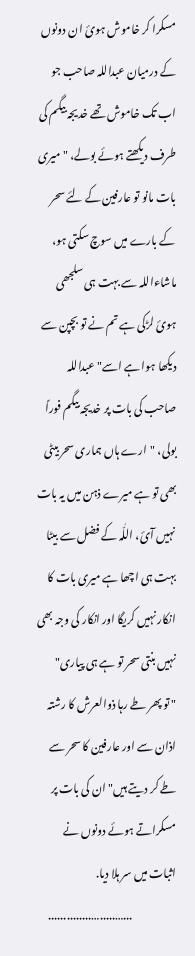مسکرا کر خاموش ہوئ ان دونوں کے درمیان عبداللہ صاحب جو اب تک خاموش تھے خدیجہ بیگم کی طرف دیکھتے ہوئے بولے، " میری بات مانو تو عارفین کے لئے سحر کے بارے میں سوچ سکتی ہو، ماشاءاللہ سے بہت ہی سلجھی ہوئ لڑکی ہے تم نے تو بچپن سے دیکھا ہوا ہے اسے" عبداللہ صاحب کی بات پر خدیجہ بیگم فوراً بولی، "ارے ہاں ہماری سحر بیٹی بھی تو ہے میرے ذہن میں یہ بات نہیں آئ، اللّٰہ کے فضل سے بیٹا بہت ہی اچھا ہے میری بات کا انکار نہیں کریگا اور انکار کی وجہ بھی نہیں بنتی سحر تو ہے ہی پیاری"
" تو پھر طے رہا ذوالعرش کا رشتہ اذان سے اور عارفین کا سحر سے طے کر دیتے ہیں" ان کی بات پر مسکراتے ہوئے دونوں نے اثبات میں سر ہلا دیا.
                    ...….....…..............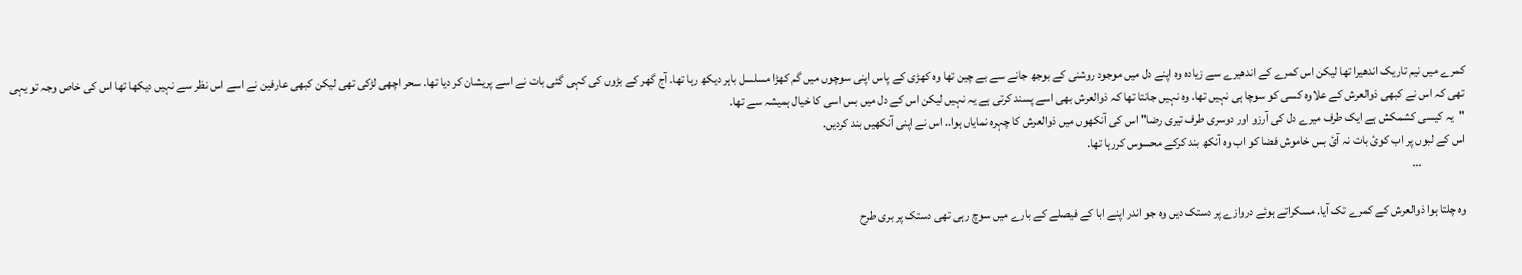کمرے میں نیم تاریک اندھیرا تھا لیکن اس کمرے کے اندھیرے سے زیادہ وہ اپنے دل میں موجود روشنی کے بوجھ جانے سے بے چین تھا وہ کھڑی کے پاس اپنی سوچوں میں گم کھڑا مسلسل باہر دیکھ رہا تھا. آج گھر کے بڑوں کی کہی گئی بات نے اسے پریشان کر دیا تھا. سحر اچھی لڑکی تھی لیکن کبھی عارفین نے اسے اس نظر سے نہیں دیکھا تھا اس کی خاص وجہ تو یہی تھی کہ اس نے کبھی ذوالعرش کے علاوہ کسی کو سوچا ہی نہیں تھا. وہ نہیں جانتا تھا کہ ذوالعرش بھی اسے پسند کرتی ہے یہ نہیں لیکن اس کے دل میں بس اسی کا خیال ہمیشہ سے تھا.
"یہ کیسی کشمکش ہے ایک طرف میرے دل کی آرزو اور دوسری طرف تیری رضا" اس کی آنکھوں میں ذوالعرش کا چہرہ نمایاں ہوا.. اس نے اپنی آنکھیں بند کردیں.
اس کے لبوں پر اب کوئ بات نہ آئ بس خاموش فضا کو اب وہ آنکھ بند کرکے محسوس کررہا تھا.
                  ...

وہ چلتا ہوا ذوالعرش کے کمرے تک آیا. مسکراتے ہوئے دروازے پر دستک دیں وہ جو اندر اپنے ابا کے فیصلے کے بارے میں سوچ رہی تھی دستک پر بری طرح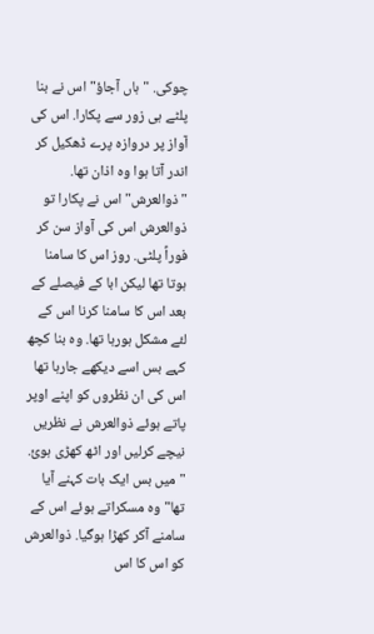چوکی. "ہاں آجاؤ" اس نے بنا پلٹے ہی زور سے پکارا. اس کی آواز پر دروازہ پرے ڈھکیل کر اندر آتا ہوا وہ اذان تھا.
"ذوالعرش" اس نے پکارا تو ذوالعرش اس کی آواز سن کر فوراً پلٹی. روز اس کا سامنا ہوتا تھا لیکن ابا کے فیصلے کے بعد اس کا سامنا کرنا اس کے لئے مشکل ہورہا تھا. وہ بنا کچھ کہے بس اسے دیکھے جارہا تھا اس کی ان نظروں کو اپنے اوپر پاتے ہوئے ذوالعرش نے نظریں نیچے کرلیں اور اٹھ کھڑی ہوئ.
" میں بس ایک بات کہنے آیا تھا" وہ مسکراتے ہوئے اس کے سامنے آکر کھڑا ہوگیا. ذوالعرش کو اس کا اس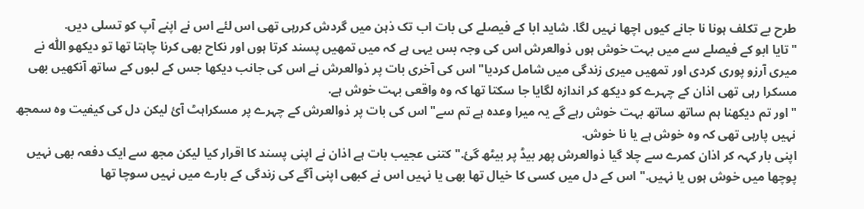طرح بے تکلف ہونا نا جانے کیوں اچھا نہیں لگا. شاید ابا کے فیصلے کی بات اب تک ذہن میں گردش کررہی تھی اس لئے اس نے اپنے آپ کو تسلی دیں.
"تایا ابو کے فیصلے سے میں بہت خوش ہوں ذوالعرش اس کی وجہ بس یہی ہے کہ میں تمھیں پسند کرتا ہوں اور نکاح بھی کرنا چاہتا تھا تو دیکھو اللّٰہ نے میری آرزو پوری کردی اور تمھیں میری زندگی میں شامل کردیا" اس کی آخری بات پر ذوالعرش نے اس کی جانب دیکھا جس کے لبوں کے ساتھ آنکھیں بھی مسکرا رہی تھی اذان کے چہرے کو دیکھ کر اندازہ لگایا جا سکتا تھا کہ وہ واقعی بہت خوش ہے.
"اور تم دیکھنا ہم ساتھ ساتھ بہت خوش رہے گے یہ میرا وعدہ ہے تم سے" اس کی بات پر ذوالعرش کے چہرے پر مسکراہٹ آئ لیکن دل کی کیفیت وہ سمجھ نہیں پارہی تھی کہ وہ خوش ہے یا نا خوش.
اپنی بار کہہ کر اذان کمرے سے چلا گیا ذوالعرش پھر بیڈ پر بیٹھ گئ." کتنی عجیب بات ہے اذان نے اپنی پسند کا اقرار کیا لیکن مجھ سے ایک دفعہ بھی نہیں پوچھا میں خوش ہوں یا نہیں." اس کے دل میں کسی کا خیال تھا بھی یا نہیں اس نے کبھی اپنی آگے کی زندگی کے بارے میں نہیں سوچا تھا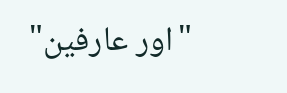"اور عارفین"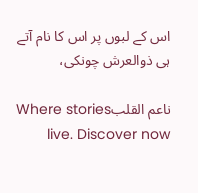اس کے لبوں پر اس کا نام آتے ہی ذوالعرش چونکی،

ناعم القلبWhere stories live. Discover now